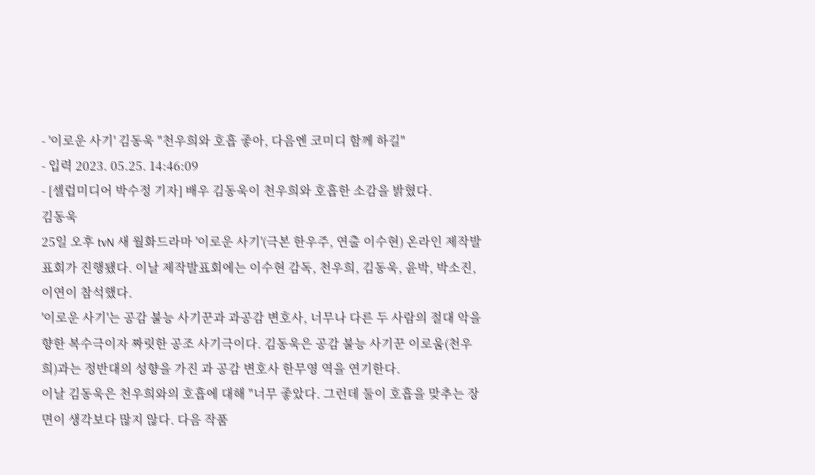- '이로운 사기' 김동욱 "천우희와 호흡 좋아, 다음엔 코미디 함께 하길"
- 입력 2023. 05.25. 14:46:09
- [셀럽미디어 박수정 기자] 배우 김동욱이 천우희와 호흡한 소감을 밝혔다.
김동욱
25일 오후 tvN 새 월화드라마 '이로운 사기'(극본 한우주, 연출 이수현) 온라인 제작발표회가 진행됐다. 이날 제작발표회에는 이수현 감독, 천우희, 김동욱, 윤박, 박소진, 이연이 참석했다.
'이로운 사기'는 공감 불능 사기꾼과 과공감 변호사, 너무나 다른 두 사람의 절대 악을 향한 복수극이자 짜릿한 공조 사기극이다. 김동욱은 공감 불능 사기꾼 이로움(천우희)과는 정반대의 성향을 가진 과 공감 변호사 한무영 역을 연기한다.
이날 김동욱은 천우희와의 호흡에 대해 "너무 좋았다. 그런데 둘이 호흡을 맞추는 장면이 생각보다 많지 않다. 다음 작품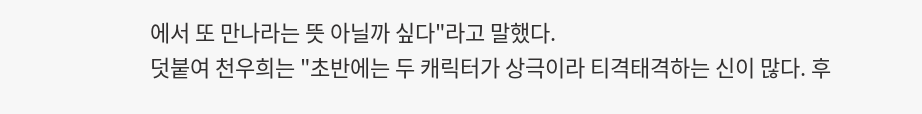에서 또 만나라는 뜻 아닐까 싶다"라고 말했다.
덧붙여 천우희는 "초반에는 두 캐릭터가 상극이라 티격태격하는 신이 많다. 후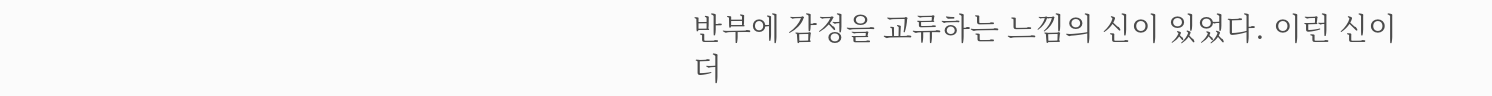반부에 감정을 교류하는 느낌의 신이 있었다. 이런 신이 더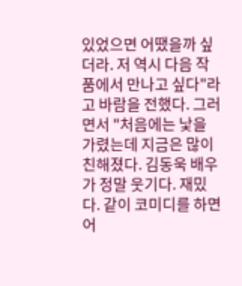있었으면 어땠을까 싶더라. 저 역시 다음 작품에서 만나고 싶다"라고 바람을 전했다. 그러면서 "처음에는 낯을 가렸는데 지금은 많이 친해졌다. 김동욱 배우가 정말 웃기다. 재밌다. 같이 코미디를 하면 어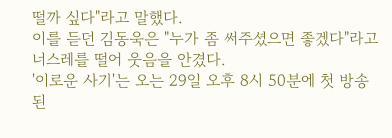떨까 싶다"라고 말했다.
이를 듣던 김동욱은 "누가 좀 써주셨으면 좋겠다"라고 너스레를 떨어 웃음을 안겼다.
'이로운 사기'는 오는 29일 오후 8시 50분에 첫 방송된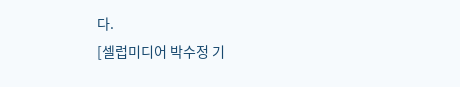다.
[셀럽미디어 박수정 기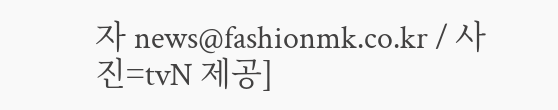자 news@fashionmk.co.kr / 사진=tvN 제공]